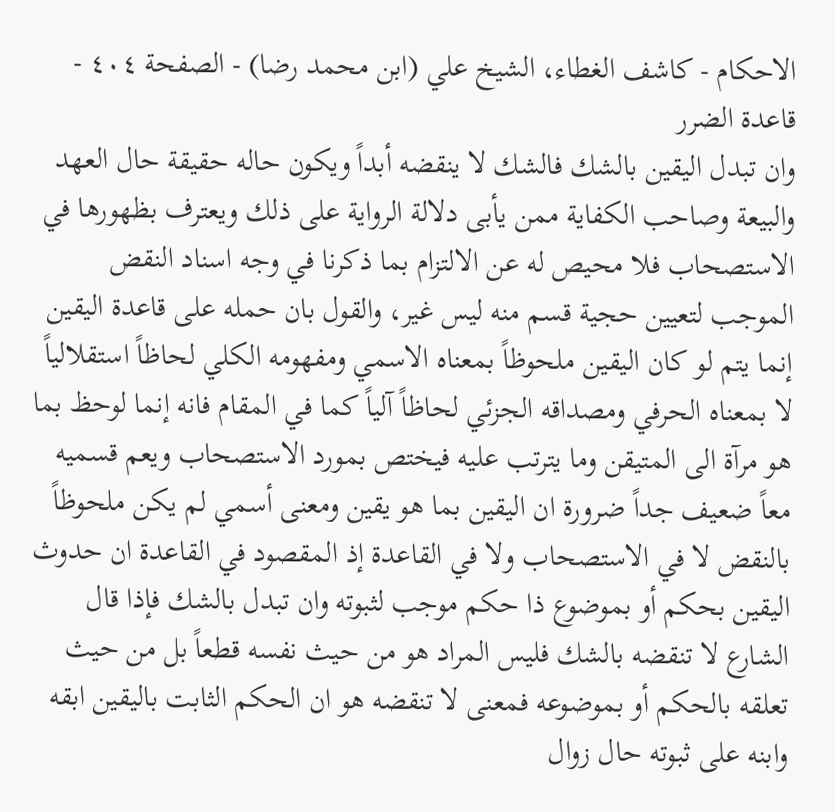الاحكام - كاشف الغطاء، الشيخ علي (ابن محمد رضا) - الصفحة ٤٠٤ - قاعدة الضرر
وان تبدل اليقين بالشك فالشك لا ينقضه أبداً ويكون حاله حقيقة حال العهد والبيعة وصاحب الكفاية ممن يأبى دلالة الرواية على ذلك ويعترف بظهورها في الاستصحاب فلا محيص له عن الالتزام بما ذكرنا في وجه اسناد النقض الموجب لتعيين حجية قسم منه ليس غير، والقول بان حمله على قاعدة اليقين إنما يتم لو كان اليقين ملحوظاً بمعناه الاسمي ومفهومه الكلي لحاظاً استقلالياً لا بمعناه الحرفي ومصداقه الجزئي لحاظاً آلياً كما في المقام فانه إنما لوحظ بما هو مرآة الى المتيقن وما يترتب عليه فيختص بمورد الاستصحاب ويعم قسميه معاً ضعيف جداً ضرورة ان اليقين بما هو يقين ومعنى أسمي لم يكن ملحوظاً بالنقض لا في الاستصحاب ولا في القاعدة إذ المقصود في القاعدة ان حدوث اليقين بحكم أو بموضوع ذا حكم موجب لثبوته وان تبدل بالشك فإذا قال الشارع لا تنقضه بالشك فليس المراد هو من حيث نفسه قطعاً بل من حيث تعلقه بالحكم أو بموضوعه فمعنى لا تنقضه هو ان الحكم الثابت باليقين ابقه وابنه على ثبوته حال زوال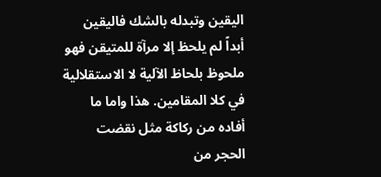اليقين وتبدله بالشك فاليقين أبداً لم يلحظ إلا مرآة للمتيقن فهو ملحوظ بلحاظ الآلية لا الاستقلالية في كلا المقامين. هذا واما ما أفاده من ركاكة مثل نقضت الحجر من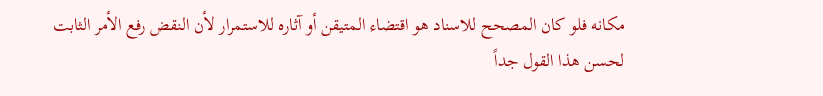مكانه فلو كان المصحح للاسناد هو اقتضاء المتيقن أو آثاره للاستمرار لأن النقض رفع الأمر الثابت لحسن هذا القول جداً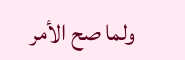ولما صح الأمر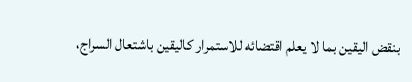بنقض اليقين بما لا يعلم اقتضائه للاستمرار كاليقين باشتعال السراج،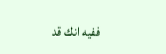ففيه انك قد